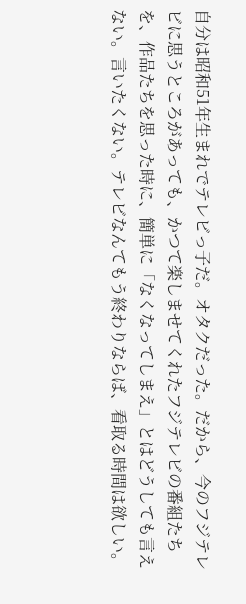自分は昭和51年生まれでテレビっ子だ。オタクだった。だから、今のフジテレビに思うところがあっても、かつて楽しませてくれたフジテレビの番組たちを、作品たちを思った時に、簡単に「なくなってしまえ」とはどうしても言えない。言いたくない。テレビなんてもう終わりならば、看取る時間は欲しい。